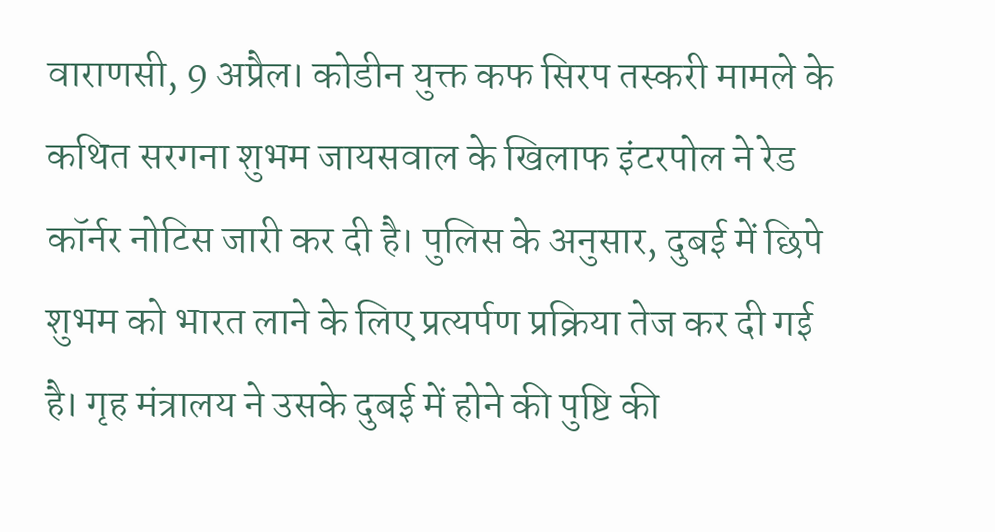वाराणसी, 9 अप्रैल। कोडीन युक्त कफ सिरप तस्करी मामले के कथित सरगना शुभम जायसवाल के खिलाफ इंटरपोल ने रेड कॉर्नर नोटिस जारी कर दी है। पुलिस के अनुसार, दुबई में छिपे शुभम को भारत लाने के लिए प्रत्यर्पण प्रक्रिया तेज कर दी गई है। गृह मंत्रालय ने उसके दुबई में होने की पुष्टि की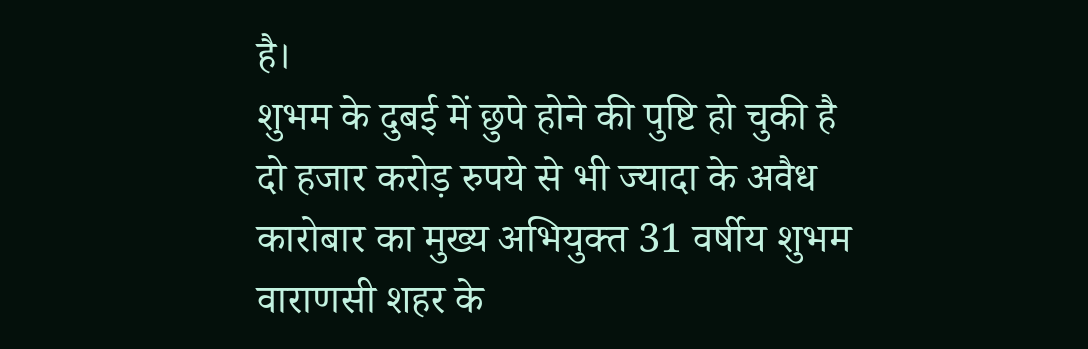है।
शुभम के दुबई में छुपे होने की पुष्टि हो चुकी है
दो हजार करोड़ रुपये से भी ज्यादा के अवैध कारोबार का मुख्य अभियुक्त 31 वर्षीय शुभम वाराणसी शहर के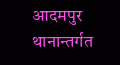आदमपुर थानान्तर्गत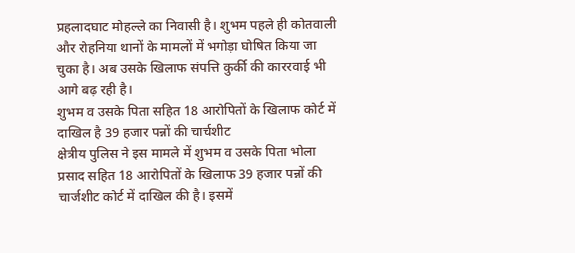प्रहलादघाट मोहल्ले का निवासी है। शुभम पहले ही कोतवाली और रोहनिया थानों के मामलों में भगोड़ा घोषित किया जा चुका है। अब उसके खिलाफ संपत्ति कुर्की की काररवाई भी आगे बढ़ रही है।
शुभम व उसके पिता सहित 18 आरोपितों के खिलाफ कोर्ट में दाखिल है 39 हजार पन्नों की चार्चशीट
क्षेत्रीय पुलिस ने इस मामले में शुभम व उसके पिता भोला प्रसाद सहित 18 आरोपितों के खिलाफ 39 हजार पन्नों की चार्जशीट कोर्ट में दाखिल की है। इसमें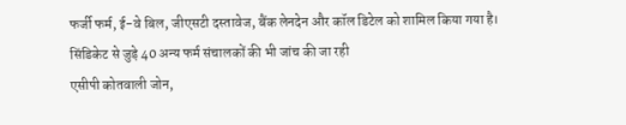फर्जी फर्म, ई-वे बिल, जीएसटी दस्तावेज, बैंक लेनदेन और कॉल डिटेल को शामिल किया गया है।
सिंडिकेट से जुड़े 40 अन्य फर्म संचालकों की भी जांच की जा रही
एसीपी कोतवाली जोन,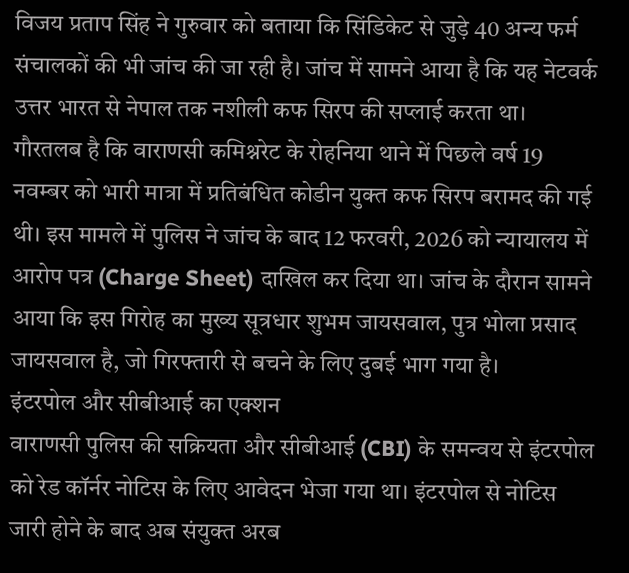विजय प्रताप सिंह ने गुरुवार को बताया कि सिंडिकेट से जुड़े 40 अन्य फर्म संचालकों की भी जांच की जा रही है। जांच में सामने आया है कि यह नेटवर्क उत्तर भारत से नेपाल तक नशीली कफ सिरप की सप्लाई करता था।
गौरतलब है कि वाराणसी कमिश्नरेट के रोहनिया थाने में पिछले वर्ष 19 नवम्बर को भारी मात्रा में प्रतिबंधित कोडीन युक्त कफ सिरप बरामद की गई थी। इस मामले में पुलिस ने जांच के बाद 12 फरवरी, 2026 को न्यायालय में आरोप पत्र (Charge Sheet) दाखिल कर दिया था। जांच के दौरान सामने आया कि इस गिरोह का मुख्य सूत्रधार शुभम जायसवाल, पुत्र भोला प्रसाद जायसवाल है, जो गिरफ्तारी से बचने के लिए दुबई भाग गया है।
इंटरपोल और सीबीआई का एक्शन
वाराणसी पुलिस की सक्रियता और सीबीआई (CBI) के समन्वय से इंटरपोल को रेड कॉर्नर नोटिस के लिए आवेदन भेजा गया था। इंटरपोल से नोटिस जारी होने के बाद अब संयुक्त अरब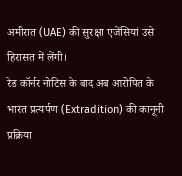अमीरात (UAE) की सुरक्षा एजेंसियां उसे हिरासत में लेंगी।
रेड कॉर्नर नोटिस के बाद अब आरोपित के भारत प्रत्यर्पण (Extradition) की कानूनी प्रक्रिया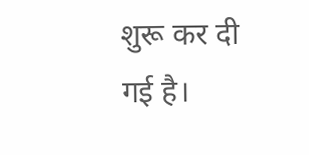शुरू कर दी गई है।